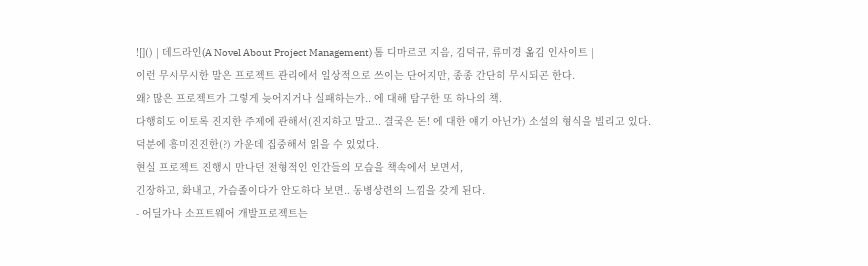![]() | 데드라인(A Novel About Project Management) 톰 디마르코 지음, 김덕규, 류미경 옮김 인사이트 |
이런 무시무시한 말은 프로젝트 관리에서 일상적으로 쓰이는 단어지만, 종종 간단히 무시되곤 한다.
왜? 많은 프로젝트가 그렇게 늦어지거나 실패하는가.. 에 대해 탐구한 또 하나의 책.
다행히도 이토록 진지한 주제에 관해서(진지하고 말고.. 결국은 돈! 에 대한 얘기 아닌가) 소설의 형식을 빌리고 있다.
덕분에 흥미진진한(?) 가운데 집중해서 읽을 수 있었다.
현실 프로젝트 진행시 만나던 전형적인 인간들의 모습을 책속에서 보면서,
긴장하고, 화내고, 가슴졸이다가 안도하다 보면.. 동병상련의 느낌을 갖게 된다.
- 어딜가나 소프트웨어 개발프로젝트는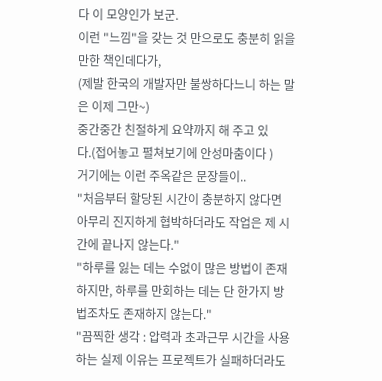다 이 모양인가 보군.
이런 "느낌"을 갖는 것 만으로도 충분히 읽을만한 책인데다가,
(제발 한국의 개발자만 불쌍하다느니 하는 말은 이제 그만~)
중간중간 친절하게 요약까지 해 주고 있다.(접어놓고 펼쳐보기에 안성마춤이다 )
거기에는 이런 주옥같은 문장들이..
"처음부터 할당된 시간이 충분하지 않다면 아무리 진지하게 협박하더라도 작업은 제 시간에 끝나지 않는다."
"하루를 잃는 데는 수없이 많은 방법이 존재하지만, 하루를 만회하는 데는 단 한가지 방법조차도 존재하지 않는다."
"끔찍한 생각 : 압력과 초과근무 시간을 사용하는 실제 이유는 프로젝트가 실패하더라도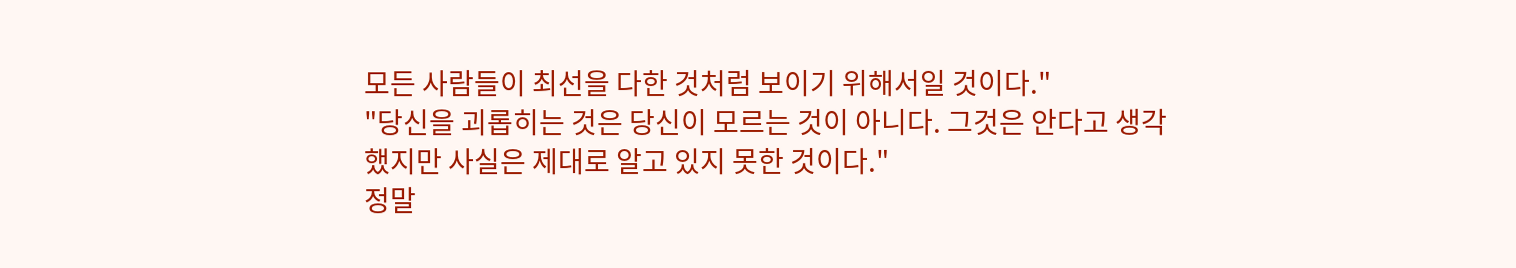모든 사람들이 최선을 다한 것처럼 보이기 위해서일 것이다."
"당신을 괴롭히는 것은 당신이 모르는 것이 아니다. 그것은 안다고 생각했지만 사실은 제대로 알고 있지 못한 것이다."
정말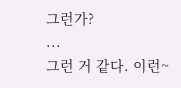그런가?
...
그런 거 같다. 이런~